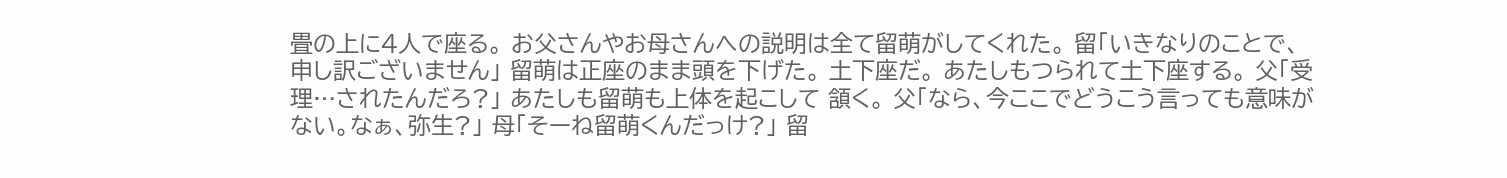畳の上に4人で座る。 お父さんやお母さんへの説明は全て留萌がしてくれた。 留「いきなりのことで、申し訳ございません」 留萌は正座のまま頭を下げた。 土下座だ。 あたしもつられて土下座する。 父「受理…されたんだろ?」 あたしも留萌も上体を起こして 頷く。 父「なら、今ここでどうこう言っても意味がない。なぁ、弥生?」 母「そーね留萌くんだっけ?」 留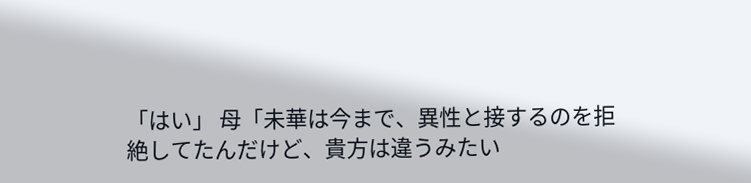「はい」 母「未華は今まで、異性と接するのを拒絶してたんだけど、貴方は違うみたい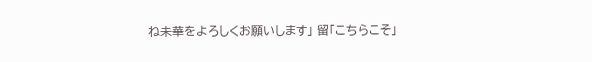ね未華をよろしくお願いします」 留「こちらこそ」